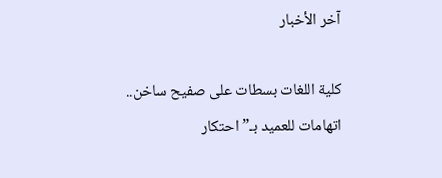آخر الأخبار

كلية اللغات بسطات على صفيح ساخن.. اتهامات للعميد بـ”احتكار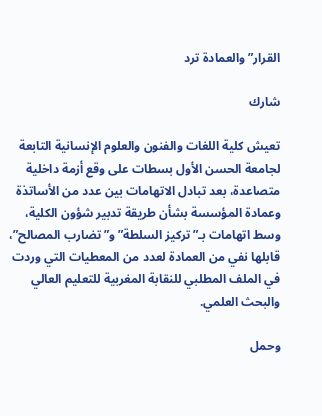القرار” والعمادة ترد

شارك

تعيش كلية اللغات والفنون والعلوم الإنسانية التابعة لجامعة الحسن الأول بسطات على وقع أزمة داخلية متصاعدة، بعد تبادل الاتهامات بين عدد من الأساتذة وعمادة المؤسسة بشأن طريقة تدبير شؤون الكلية، وسط اتهامات بـ”تركيز السلطة” و”تضارب المصالح”، قابلها نفي من العمادة لعدد من المعطيات التي وردت في الملف المطلبي للنقابة المغربية للتعليم العالي والبحث العلمي.

وحمل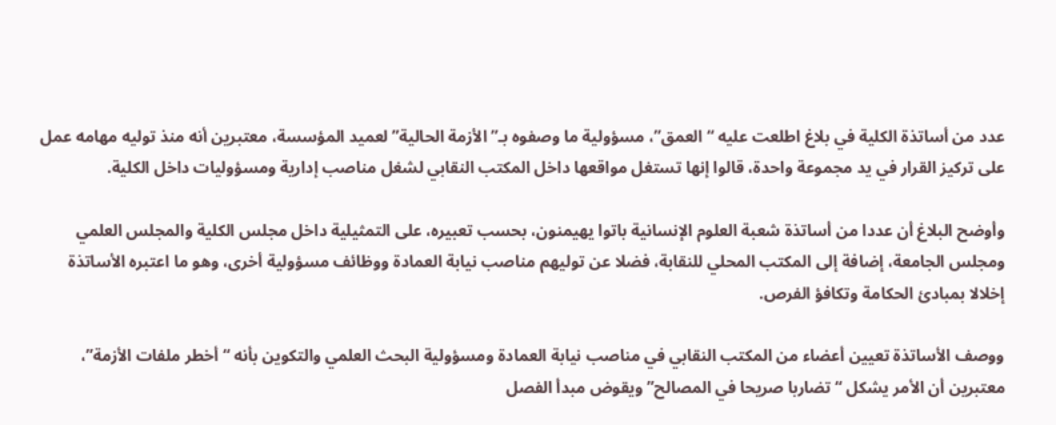عدد من أساتذة الكلية في بلاغ اطلعت عليه “العمق”، مسؤولية ما وصفوه بـ”الأزمة الحالية” لعميد المؤسسة، معتبرين أنه منذ توليه مهامه عمل على تركيز القرار في يد مجموعة واحدة، قالوا إنها تستغل مواقعها داخل المكتب النقابي لشغل مناصب إدارية ومسؤوليات داخل الكلية.

وأوضح البلاغ أن عددا من أساتذة شعبة العلوم الإنسانية باتوا يهيمنون، بحسب تعبيره، على التمثيلية داخل مجلس الكلية والمجلس العلمي ومجلس الجامعة، إضافة إلى المكتب المحلي للنقابة، فضلا عن توليهم مناصب نيابة العمادة ووظائف مسؤولية أخرى، وهو ما اعتبره الأساتذة إخلالا بمبادئ الحكامة وتكافؤ الفرص.

ووصف الأساتذة تعيين أعضاء من المكتب النقابي في مناصب نيابة العمادة ومسؤولية البحث العلمي والتكوين بأنه “أخطر ملفات الأزمة”، معتبرين أن الأمر يشكل “تضاربا صريحا في المصالح” ويقوض مبدأ الفصل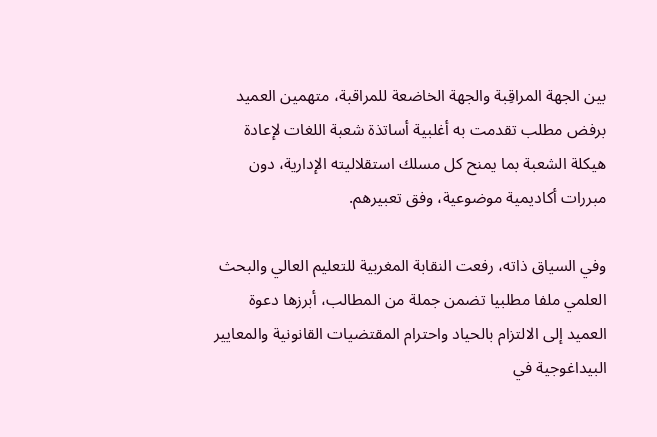بين الجهة المراقِبة والجهة الخاضعة للمراقبة، متهمين العميد برفض مطلب تقدمت به أغلبية أساتذة شعبة اللغات لإعادة هيكلة الشعبة بما يمنح كل مسلك استقلاليته الإدارية، دون مبررات أكاديمية موضوعية، وفق تعبيرهم.

وفي السياق ذاته، رفعت النقابة المغربية للتعليم العالي والبحث العلمي ملفا مطلبيا تضمن جملة من المطالب، أبرزها دعوة العميد إلى الالتزام بالحياد واحترام المقتضيات القانونية والمعايير البيداغوجية في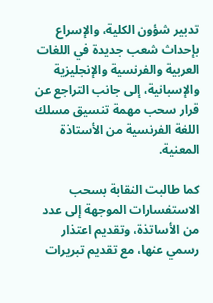تدبير شؤون الكلية، والإسراع بإحداث شعب جديدة في اللغات العربية والفرنسية والإنجليزية والإسبانية، إلى جانب التراجع عن قرار سحب مهمة تنسيق مسلك اللغة الفرنسية من الأستاذة المعنية.

كما طالبت النقابة بسحب الاستفسارات الموجهة إلى عدد من الأساتذة، وتقديم اعتذار رسمي عنها، مع تقديم تبريرات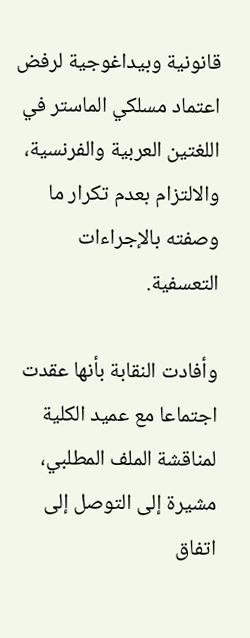قانونية وبيداغوجية لرفض اعتماد مسلكي الماستر في اللغتين العربية والفرنسية، والالتزام بعدم تكرار ما وصفته بالإجراءات التعسفية.

وأفادت النقابة بأنها عقدت اجتماعا مع عميد الكلية لمناقشة الملف المطلبي، مشيرة إلى التوصل إلى اتفاق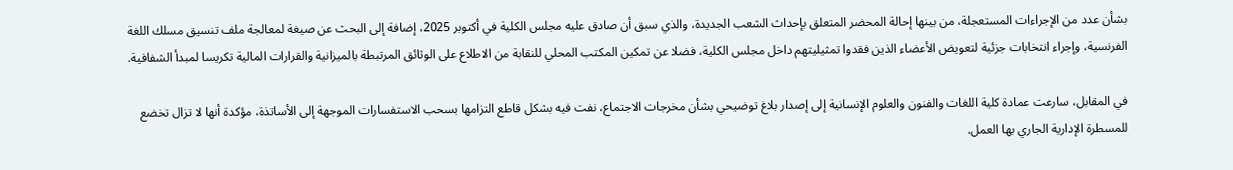بشأن عدد من الإجراءات المستعجلة، من بينها إحالة المحضر المتعلق بإحداث الشعب الجديدة، والذي سبق أن صادق عليه مجلس الكلية في أكتوبر 2025، إضافة إلى البحث عن صيغة لمعالجة ملف تنسيق مسلك اللغة الفرنسية، وإجراء انتخابات جزئية لتعويض الأعضاء الذين فقدوا تمثيليتهم داخل مجلس الكلية، فضلا عن تمكين المكتب المحلي للنقابة من الاطلاع على الوثائق المرتبطة بالميزانية والقرارات المالية تكريسا لمبدأ الشفافية.

في المقابل، سارعت عمادة كلية اللغات والفنون والعلوم الإنسانية إلى إصدار بلاغ توضيحي بشأن مخرجات الاجتماع، نفت فيه بشكل قاطع التزامها بسحب الاستفسارات الموجهة إلى الأساتذة، مؤكدة أنها لا تزال تخضع للمسطرة الإدارية الجاري بها العمل.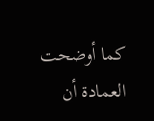كما أوضحت العمادة أن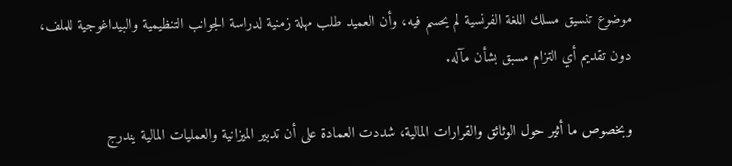موضوع تنسيق مسلك اللغة الفرنسية لم يحسم فيه، وأن العميد طلب مهلة زمنية لدراسة الجوانب التنظيمية والبيداغوجية للملف، دون تقديم أي التزام مسبق بشأن مآله.

وبخصوص ما أثير حول الوثائق والقرارات المالية، شددت العمادة على أن تدبير الميزانية والعمليات المالية يندرج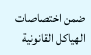ضمن اختصاصات الهياكل القانونية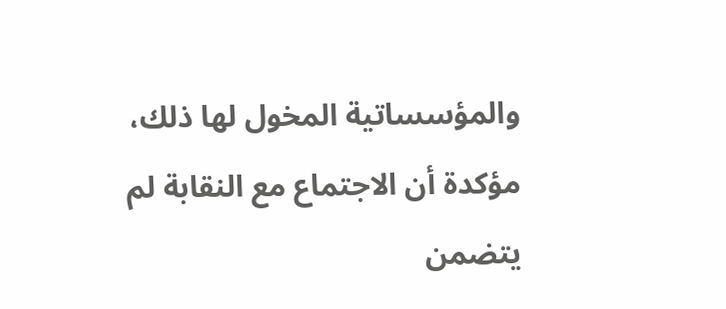والمؤسساتية المخول لها ذلك، مؤكدة أن الاجتماع مع النقابة لم يتضمن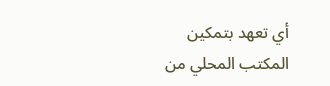أي تعهد بتمكين المكتب المحلي من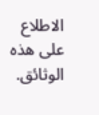الاطلاع على هذه الوثائق.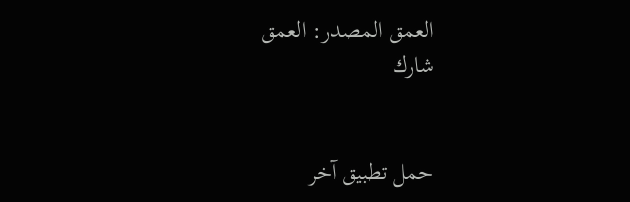العمق المصدر: العمق
شارك


حمل تطبيق آخر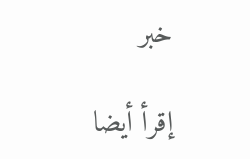خبر

إقرأ أيضا